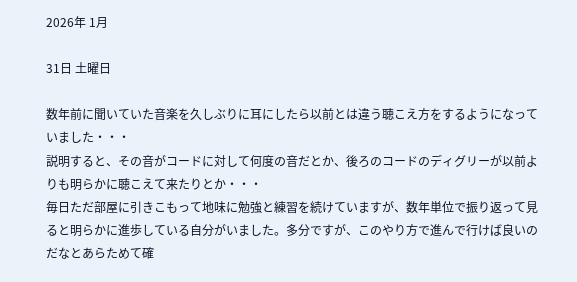2026年 1月

31日 土曜日

数年前に聞いていた音楽を久しぶりに耳にしたら以前とは違う聴こえ方をするようになっていました・・・
説明すると、その音がコードに対して何度の音だとか、後ろのコードのディグリーが以前よりも明らかに聴こえて来たりとか・・・
毎日ただ部屋に引きこもって地味に勉強と練習を続けていますが、数年単位で振り返って見ると明らかに進歩している自分がいました。多分ですが、このやり方で進んで行けば良いのだなとあらためて確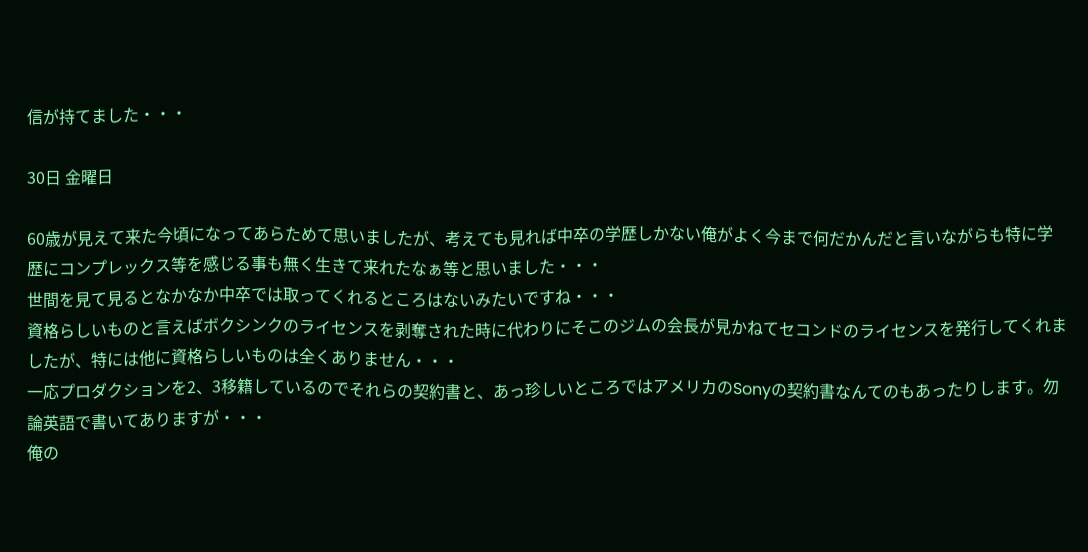信が持てました・・・

30日 金曜日

60歳が見えて来た今頃になってあらためて思いましたが、考えても見れば中卒の学歴しかない俺がよく今まで何だかんだと言いながらも特に学歴にコンプレックス等を感じる事も無く生きて来れたなぁ等と思いました・・・
世間を見て見るとなかなか中卒では取ってくれるところはないみたいですね・・・
資格らしいものと言えばボクシンクのライセンスを剥奪された時に代わりにそこのジムの会長が見かねてセコンドのライセンスを発行してくれましたが、特には他に資格らしいものは全くありません・・・
一応プロダクションを2、3移籍しているのでそれらの契約書と、あっ珍しいところではアメリカのSonyの契約書なんてのもあったりします。勿論英語で書いてありますが・・・
俺の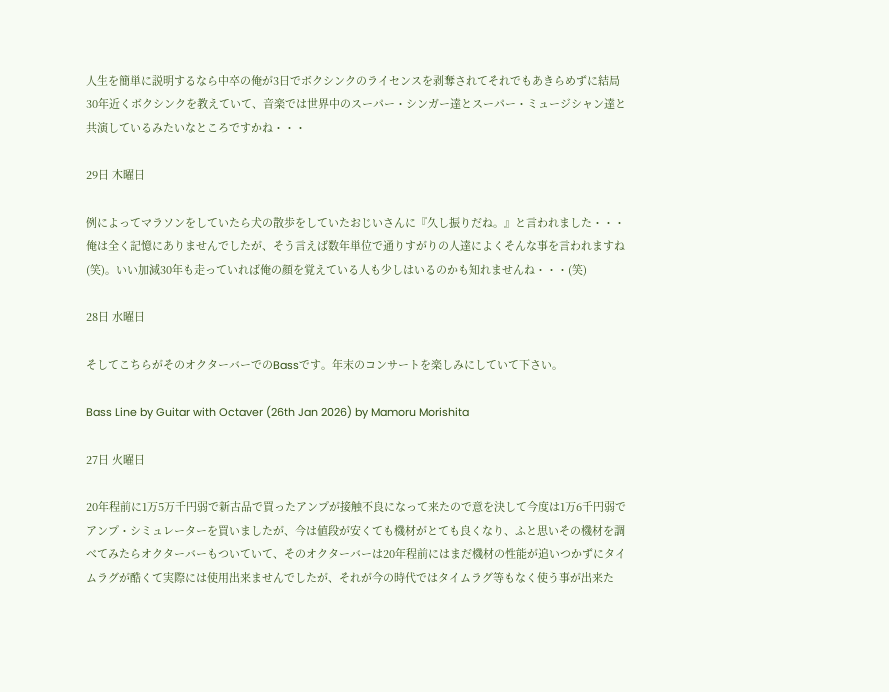人生を簡単に説明するなら中卒の俺が3日でボクシンクのライセンスを剥奪されてそれでもあきらめずに結局30年近くボクシンクを教えていて、音楽では世界中のスーパー・シンガー達とスーパー・ミュージシャン達と共演しているみたいなところですかね・・・

29日 木曜日

例によってマラソンをしていたら犬の散歩をしていたおじいさんに『久し振りだね。』と言われました・・・
俺は全く記憶にありませんでしたが、そう言えば数年単位で通りすがりの人達によくそんな事を言われますね(笑)。いい加減30年も走っていれば俺の顔を覚えている人も少しはいるのかも知れませんね・・・(笑)

28日 水曜日

そしてこちらがそのオクターバーでのBassです。年末のコンサートを楽しみにしていて下さい。

Bass Line by Guitar with Octaver (26th Jan 2026) by Mamoru Morishita

27日 火曜日

20年程前に1万5万千円弱で新古品で買ったアンプが接触不良になって来たので意を決して今度は1万6千円弱でアンプ・シミュレーターを買いましたが、今は値段が安くても機材がとても良くなり、ふと思いその機材を調べてみたらオクターバーもついていて、そのオクターバーは20年程前にはまだ機材の性能が追いつかずにタイムラグが酷くて実際には使用出来ませんでしたが、それが今の時代ではタイムラグ等もなく使う事が出来た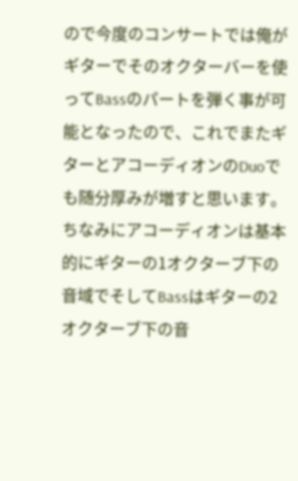ので今度のコンサートでは俺がギターでそのオクターバーを使ってBassのパートを弾く事が可能となったので、これでまたギターとアコーディオンのDuoでも随分厚みが増すと思います。
ちなみにアコーディオンは基本的にギターの1オクターブ下の音域でそしてBassはギターの2オクターブ下の音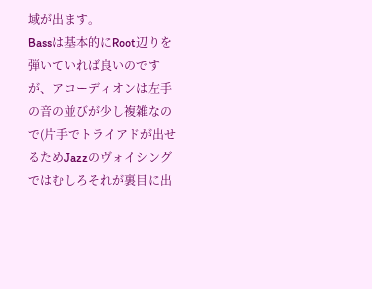域が出ます。
Bassは基本的にRoot辺りを弾いていれば良いのですが、アコーディオンは左手の音の並びが少し複雑なので(片手でトライアドが出せるためJazzのヴォイシングではむしろそれが裏目に出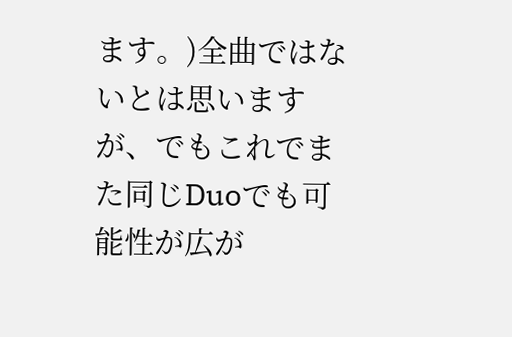ます。)全曲ではないとは思いますが、でもこれでまた同じDuoでも可能性が広が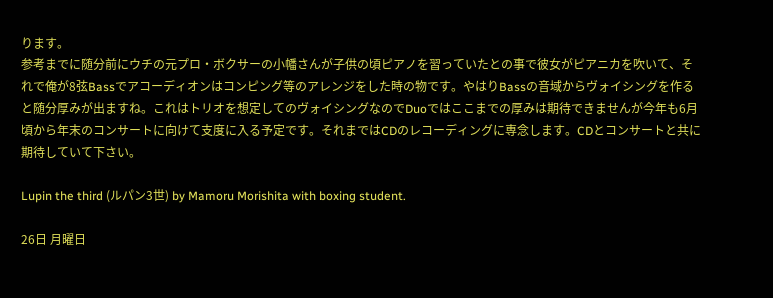ります。
参考までに随分前にウチの元プロ・ボクサーの小幡さんが子供の頃ピアノを習っていたとの事で彼女がピアニカを吹いて、それで俺が8弦Bassでアコーディオンはコンピング等のアレンジをした時の物です。やはりBassの音域からヴォイシングを作ると随分厚みが出ますね。これはトリオを想定してのヴォイシングなのでDuoではここまでの厚みは期待できませんが今年も6月頃から年末のコンサートに向けて支度に入る予定です。それまではCDのレコーディングに専念します。CDとコンサートと共に期待していて下さい。

Lupin the third (ルパン3世) by Mamoru Morishita with boxing student.

26日 月曜日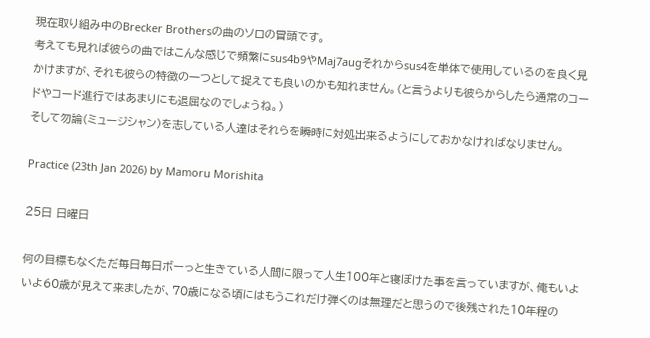現在取り組み中のBrecker Brothersの曲のソロの冒頭です。
考えても見れば彼らの曲ではこんな感じで頻繁にsus4b9やMaj7augそれからsus4を単体で使用しているのを良く見かけますが、それも彼らの特徴の一つとして捉えても良いのかも知れません。(と言うよりも彼らからしたら通常のコードやコード進行ではあまりにも退屈なのでしょうね。)
そして勿論(ミュージシャン)を志している人達はそれらを瞬時に対処出来るようにしておかなければなりません。

Practice (23th Jan 2026) by Mamoru Morishita

25日 日曜日

何の目標もなくただ毎日毎日ボーっと生きている人間に限って人生100年と寝ぼけた事を言っていますが、俺もいよいよ60歳が見えて来ましたが、70歳になる頃にはもうこれだけ弾くのは無理だと思うので後残された10年程の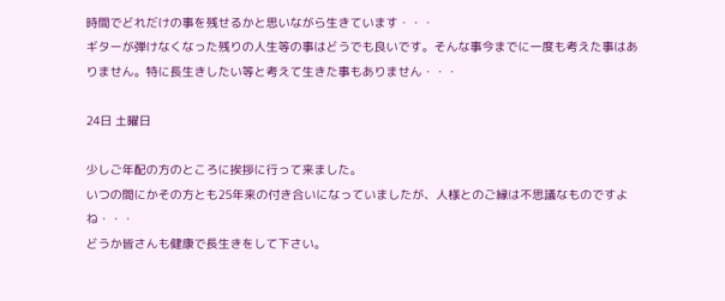時間でどれだけの事を残せるかと思いながら生きています・・・
ギターが弾けなくなった残りの人生等の事はどうでも良いです。そんな事今までに一度も考えた事はありません。特に長生きしたい等と考えて生きた事もありません・・・

24日 土曜日

少しご年配の方のところに挨拶に行って来ました。
いつの間にかその方とも25年来の付き合いになっていましたが、人様とのご縁は不思議なものですよね・・・
どうか皆さんも健康で長生きをして下さい。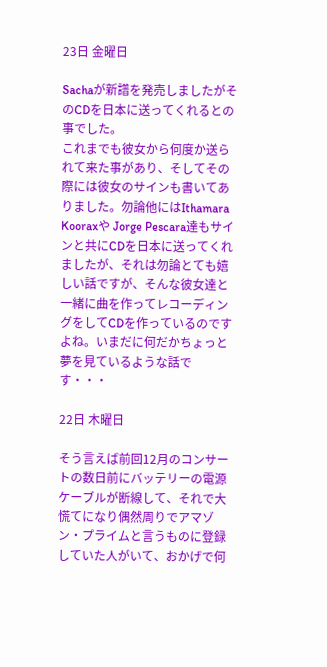23日 金曜日

Sachaが新譜を発売しましたがそのCDを日本に送ってくれるとの事でした。
これまでも彼女から何度か送られて来た事があり、そしてその際には彼女のサインも書いてありました。勿論他にはIthamara Kooraxや Jorge Pescara達もサインと共にCDを日本に送ってくれましたが、それは勿論とても嬉しい話ですが、そんな彼女達と一緒に曲を作ってレコーディングをしてCDを作っているのですよね。いまだに何だかちょっと夢を見ているような話です・・・

22日 木曜日

そう言えば前回12月のコンサートの数日前にバッテリーの電源ケーブルが断線して、それで大慌てになり偶然周りでアマゾン・プライムと言うものに登録していた人がいて、おかげで何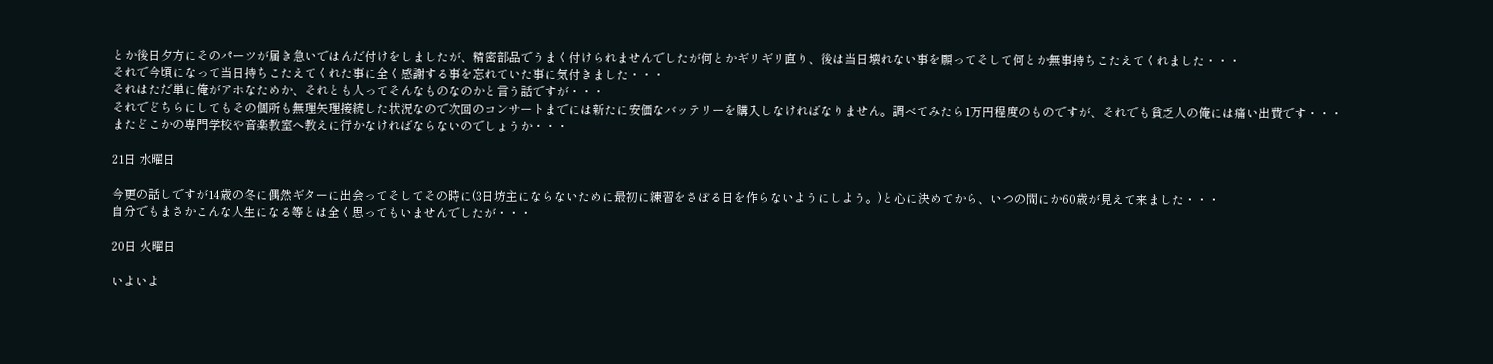とか後日夕方にそのパーツが届き急いではんだ付けをしましたが、精密部品でうまく付けられませんでしたが何とかギリギリ直り、後は当日壊れない事を願ってそして何とか無事持ちこたえてくれました・・・
それで今頃になって当日持ちこたえてくれた事に全く感謝する事を忘れていた事に気付きました・・・
それはただ単に俺がアホなためか、それとも人ってそんなものなのかと言う話ですが・・・
それでどちらにしてもその個所も無理矢理接続した状況なので次回のコンサートまでには新たに安価なバッテリーを購入しなければなりません。調べてみたら1万円程度のものですが、それでも貧乏人の俺には痛い出費です・・・
またどこかの専門学校や音楽教室へ教えに行かなければならないのでしょうか・・・

21日 水曜日

今更の話しですが14歳の冬に偶然ギターに出会ってそしてその時に(3日坊主にならないために最初に練習をさぼる日を作らないようにしよう。)と心に決めてから、いつの間にか60歳が見えて来ました・・・
自分でもまさかこんな人生になる等とは全く思ってもいませんでしたが・・・

20日 火曜日

いよいよ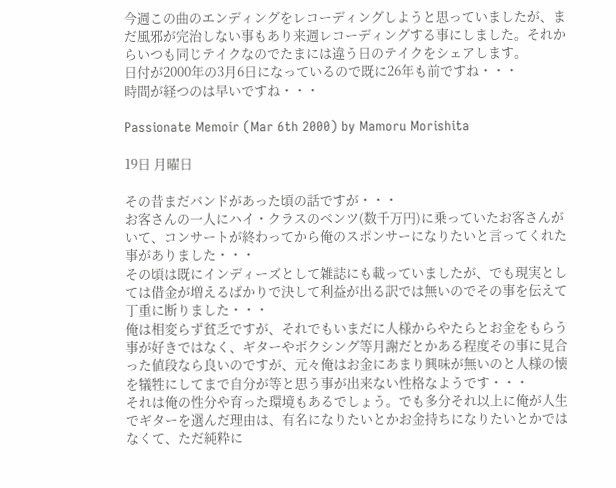今週この曲のエンディングをレコーディングしようと思っていましたが、まだ風邪が完治しない事もあり来週レコーディングする事にしました。それからいつも同じテイクなのでたまには違う日のテイクをシェアします。
日付が2000年の3月6日になっているので既に26年も前ですね・・・
時間が経つのは早いですね・・・

Passionate Memoir (Mar 6th 2000) by Mamoru Morishita

19日 月曜日

その昔まだバンドがあった頃の話ですが・・・
お客さんの一人にハイ・クラスのベンツ(数千万円)に乗っていたお客さんがいて、コンサートが終わってから俺のスポンサーになりたいと言ってくれた事がありました・・・
その頃は既にインディーズとして雑誌にも載っていましたが、でも現実としては借金が増えるばかりで決して利益が出る訳では無いのでその事を伝えて丁重に断りました・・・
俺は相変らず貧乏ですが、それでもいまだに人様からやたらとお金をもらう事が好きではなく、ギターやボクシング等月謝だとかある程度その事に見合った値段なら良いのですが、元々俺はお金にあまり興味が無いのと人様の懐を犠牲にしてまで自分が等と思う事が出来ない性格なようです・・・
それは俺の性分や育った環境もあるでしょう。でも多分それ以上に俺が人生でギターを選んだ理由は、有名になりたいとかお金持ちになりたいとかではなくて、ただ純粋に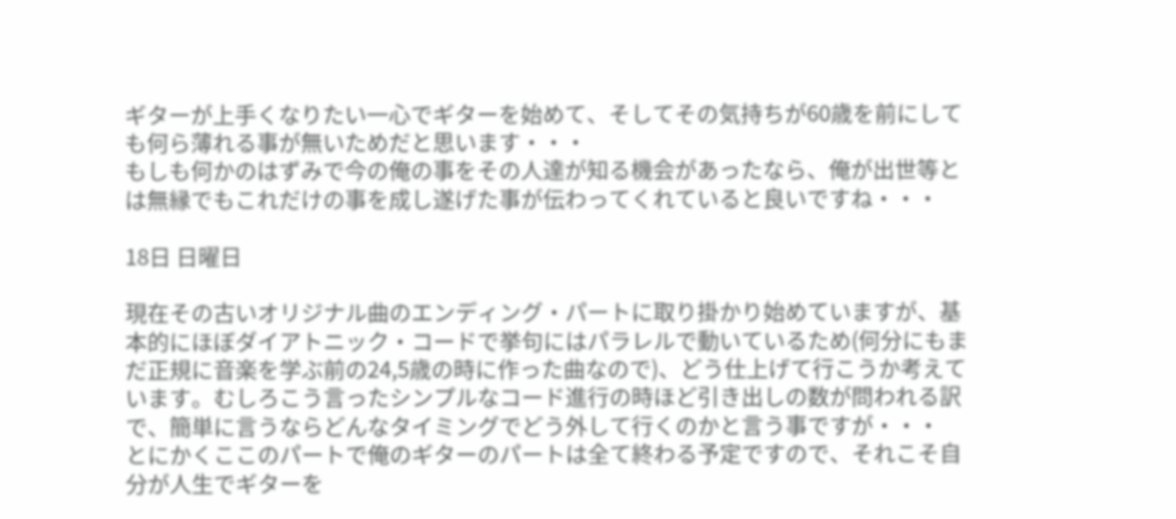ギターが上手くなりたい一心でギターを始めて、そしてその気持ちが60歳を前にしても何ら薄れる事が無いためだと思います・・・
もしも何かのはずみで今の俺の事をその人達が知る機会があったなら、俺が出世等とは無縁でもこれだけの事を成し遂げた事が伝わってくれていると良いですね・・・

18日 日曜日

現在その古いオリジナル曲のエンディング・パートに取り掛かり始めていますが、基本的にほぼダイアトニック・コードで挙句にはパラレルで動いているため(何分にもまだ正規に音楽を学ぶ前の24,5歳の時に作った曲なので)、どう仕上げて行こうか考えています。むしろこう言ったシンプルなコード進行の時ほど引き出しの数が問われる訳で、簡単に言うならどんなタイミングでどう外して行くのかと言う事ですが・・・
とにかくここのパートで俺のギターのパートは全て終わる予定ですので、それこそ自分が人生でギターを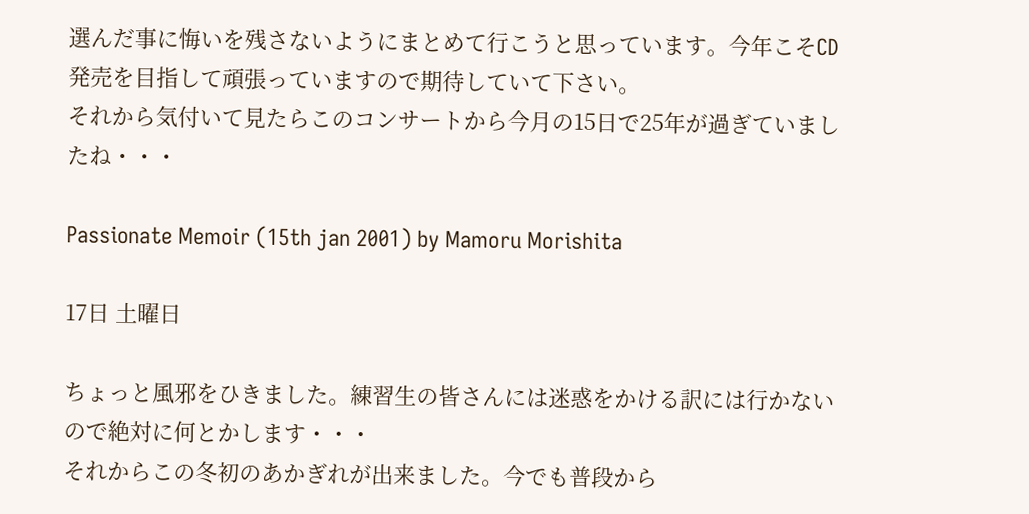選んだ事に悔いを残さないようにまとめて行こうと思っています。今年こそCD発売を目指して頑張っていますので期待していて下さい。
それから気付いて見たらこのコンサートから今月の15日で25年が過ぎていましたね・・・

Passionate Memoir (15th jan 2001) by Mamoru Morishita

17日 土曜日

ちょっと風邪をひきました。練習生の皆さんには迷惑をかける訳には行かないので絶対に何とかします・・・
それからこの冬初のあかぎれが出来ました。今でも普段から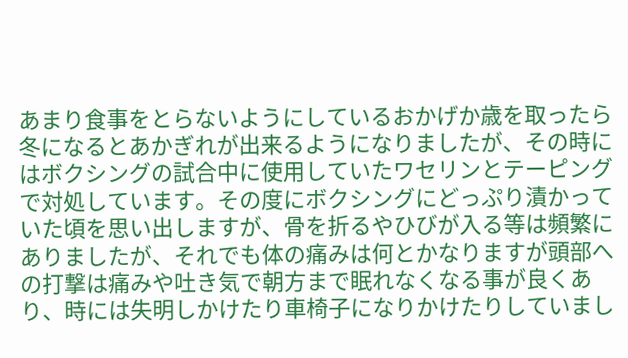あまり食事をとらないようにしているおかげか歳を取ったら冬になるとあかぎれが出来るようになりましたが、その時にはボクシングの試合中に使用していたワセリンとテーピングで対処しています。その度にボクシングにどっぷり漬かっていた頃を思い出しますが、骨を折るやひびが入る等は頻繁にありましたが、それでも体の痛みは何とかなりますが頭部への打撃は痛みや吐き気で朝方まで眠れなくなる事が良くあり、時には失明しかけたり車椅子になりかけたりしていまし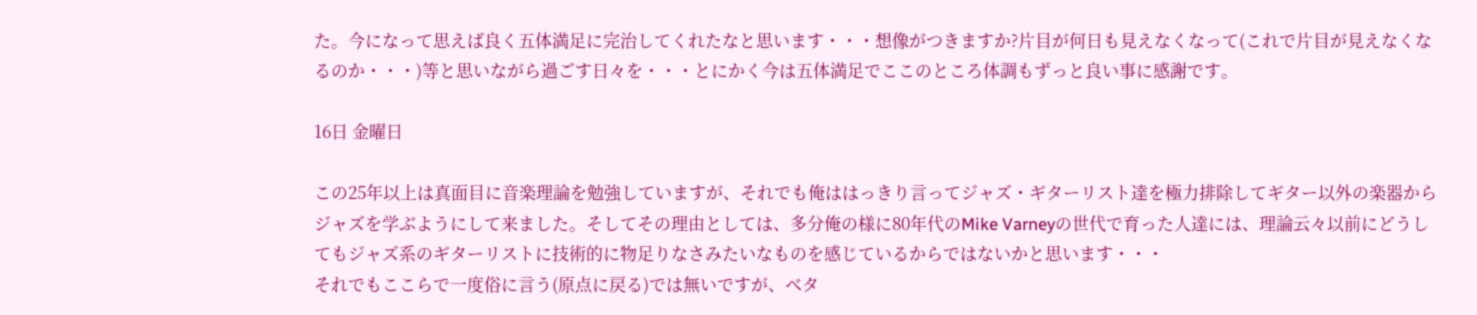た。今になって思えば良く五体満足に完治してくれたなと思います・・・想像がつきますか?片目が何日も見えなくなって(これで片目が見えなくなるのか・・・)等と思いながら過ごす日々を・・・とにかく今は五体満足でここのところ体調もずっと良い事に感謝です。

16日 金曜日

この25年以上は真面目に音楽理論を勉強していますが、それでも俺ははっきり言ってジャズ・ギターリスト達を極力排除してギター以外の楽器からジャズを学ぶようにして来ました。そしてその理由としては、多分俺の様に80年代のMike Varneyの世代で育った人達には、理論云々以前にどうしてもジャズ系のギターリストに技術的に物足りなさみたいなものを感じているからではないかと思います・・・
それでもここらで一度俗に言う(原点に戻る)では無いですが、ベタ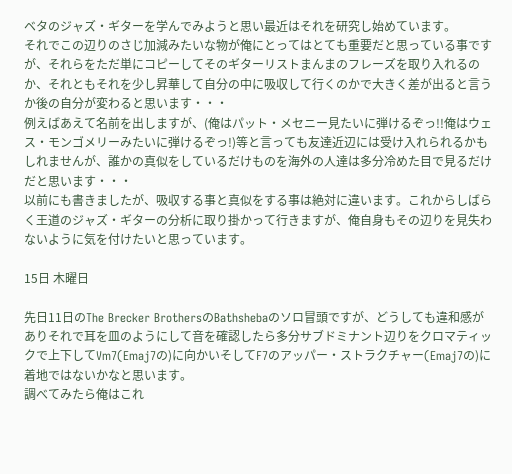ベタのジャズ・ギターを学んでみようと思い最近はそれを研究し始めています。
それでこの辺りのさじ加減みたいな物が俺にとってはとても重要だと思っている事ですが、それらをただ単にコピーしてそのギターリストまんまのフレーズを取り入れるのか、それともそれを少し昇華して自分の中に吸収して行くのかで大きく差が出ると言うか後の自分が変わると思います・・・
例えばあえて名前を出しますが、(俺はパット・メセニー見たいに弾けるぞっ!!俺はウェス・モンゴメリーみたいに弾けるぞっ!)等と言っても友達近辺には受け入れられるかもしれませんが、誰かの真似をしているだけものを海外の人達は多分冷めた目で見るだけだと思います・・・
以前にも書きましたが、吸収する事と真似をする事は絶対に違います。これからしばらく王道のジャズ・ギターの分析に取り掛かって行きますが、俺自身もその辺りを見失わないように気を付けたいと思っています。

15日 木曜日

先日11日のThe Brecker BrothersのBathshebaのソロ冒頭ですが、どうしても違和感がありそれで耳を皿のようにして音を確認したら多分サブドミナント辺りをクロマティックで上下してVm7(Emaj7の)に向かいそしてF7のアッパー・ストラクチャー(Emaj7の)に着地ではないかなと思います。
調べてみたら俺はこれ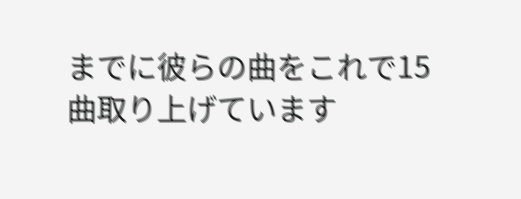までに彼らの曲をこれで15曲取り上げています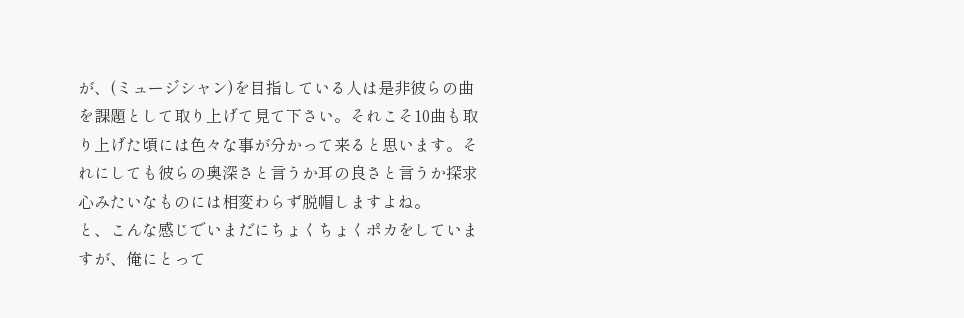が、(ミュージシャン)を目指している人は是非彼らの曲を課題として取り上げて見て下さい。それこそ10曲も取り上げた頃には色々な事が分かって来ると思います。それにしても彼らの奥深さと言うか耳の良さと言うか探求心みたいなものには相変わらず脱帽しますよね。
と、こんな感じでいまだにちょくちょくポカをしていますが、俺にとって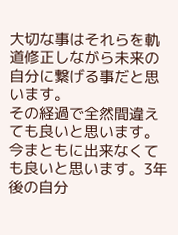大切な事はそれらを軌道修正しながら未来の自分に繋げる事だと思います。
その経過で全然間違えても良いと思います。今まともに出来なくても良いと思います。3年後の自分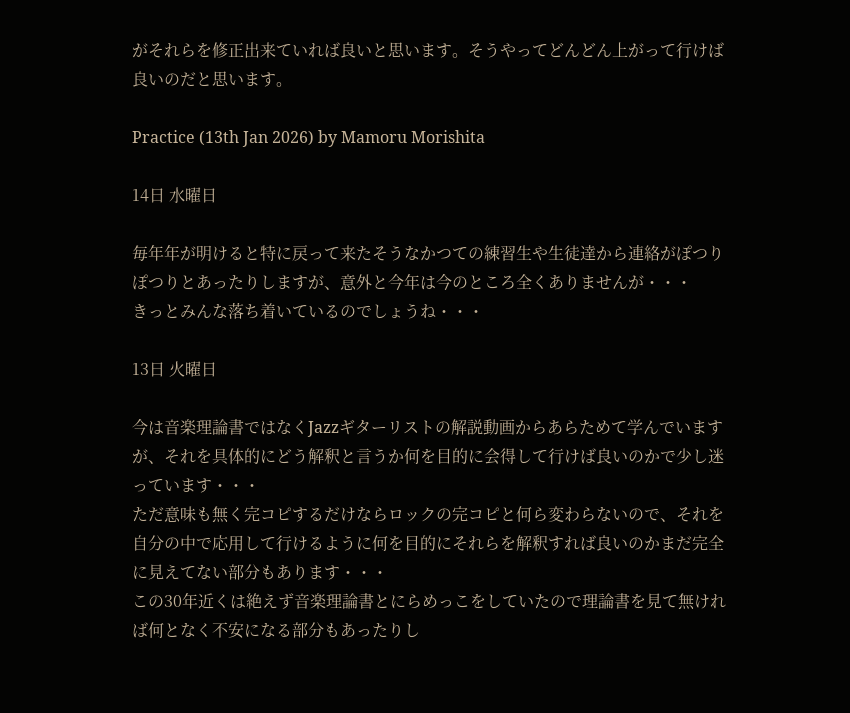がそれらを修正出来ていれば良いと思います。そうやってどんどん上がって行けば良いのだと思います。

Practice (13th Jan 2026) by Mamoru Morishita

14日 水曜日

毎年年が明けると特に戻って来たそうなかつての練習生や生徒達から連絡がぽつりぽつりとあったりしますが、意外と今年は今のところ全くありませんが・・・
きっとみんな落ち着いているのでしょうね・・・

13日 火曜日

今は音楽理論書ではなくJazzギターリストの解説動画からあらためて学んでいますが、それを具体的にどう解釈と言うか何を目的に会得して行けば良いのかで少し迷っています・・・
ただ意味も無く完コピするだけならロックの完コピと何ら変わらないので、それを自分の中で応用して行けるように何を目的にそれらを解釈すれば良いのかまだ完全に見えてない部分もあります・・・
この30年近くは絶えず音楽理論書とにらめっこをしていたので理論書を見て無ければ何となく不安になる部分もあったりし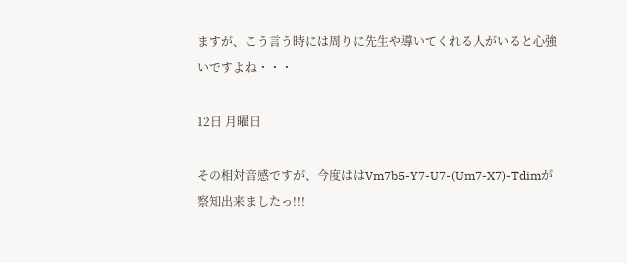ますが、こう言う時には周りに先生や導いてくれる人がいると心強いですよね・・・

12日 月曜日

その相対音感ですが、今度ははVm7b5-Y7-U7-(Um7-X7)-Tdimが察知出来ましたっ!!!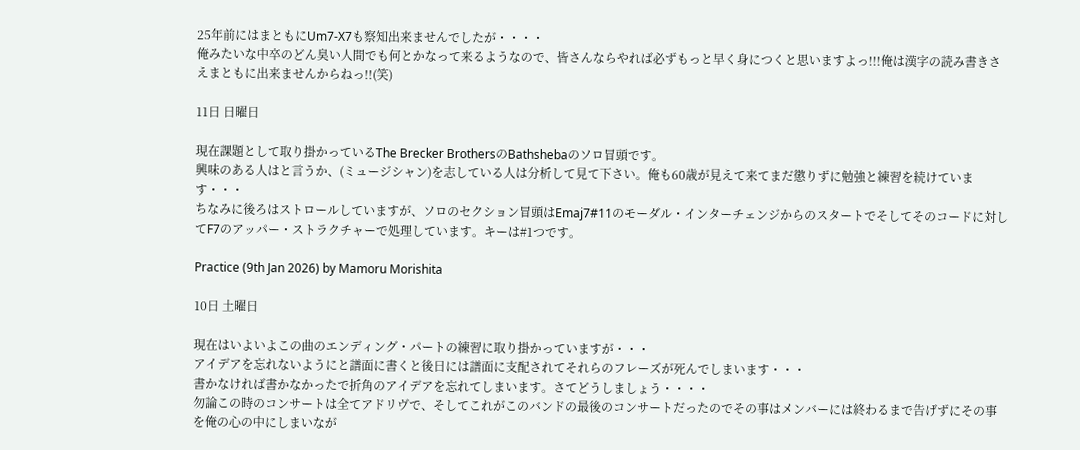25年前にはまともにUm7-X7も察知出来ませんでしたが・・・・
俺みたいな中卒のどん臭い人間でも何とかなって来るようなので、皆さんならやれば必ずもっと早く身につくと思いますよっ!!!俺は漢字の読み書きさえまともに出来ませんからねっ!!(笑)

11日 日曜日

現在課題として取り掛かっているThe Brecker BrothersのBathshebaのソロ冒頭です。
興味のある人はと言うか、(ミュージシャン)を志している人は分析して見て下さい。俺も60歳が見えて来てまだ懲りずに勉強と練習を続けています・・・
ちなみに後ろはストロールしていますが、ソロのセクション冒頭はEmaj7#11のモーダル・インターチェンジからのスタートでそしてそのコードに対してF7のアッパー・ストラクチャーで処理しています。キーは#1つです。

Practice (9th Jan 2026) by Mamoru Morishita

10日 土曜日

現在はいよいよこの曲のエンディング・パートの練習に取り掛かっていますが・・・
アイデアを忘れないようにと譜面に書くと後日には譜面に支配されてそれらのフレーズが死んでしまいます・・・
書かなければ書かなかったで折角のアイデアを忘れてしまいます。さてどうしましょう・・・・
勿論この時のコンサートは全てアドリヴで、そしてこれがこのバンドの最後のコンサートだったのでその事はメンバーには終わるまで告げずにその事を俺の心の中にしまいなが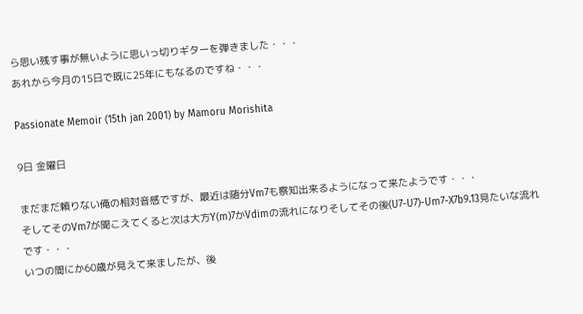ら思い残す事が無いように思いっ切りギターを弾きました・・・
あれから今月の15日で既に25年にもなるのですね・・・

Passionate Memoir (15th jan 2001) by Mamoru Morishita

9日 金曜日

まだまだ頼りない俺の相対音感ですが、最近は随分Vm7も察知出来るようになって来たようです・・・
そしてそのVm7が聞こえてくると次は大方Y(m)7かVdimの流れになりそしてその後(U7-U7)-Um7-X7b9.13見たいな流れです・・・
いつの間にか60歳が見えて来ましたが、後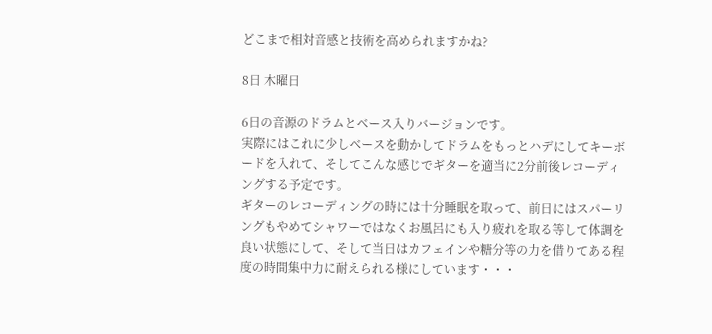どこまで相対音感と技術を高められますかね?

8日 木曜日

6日の音源のドラムとベース入りバージョンです。
実際にはこれに少しベースを動かしてドラムをもっとハデにしてキーボードを入れて、そしてこんな感じでギターを適当に2分前後レコーディングする予定です。
ギターのレコーディングの時には十分睡眠を取って、前日にはスパーリングもやめてシャワーではなくお風呂にも入り疲れを取る等して体調を良い状態にして、そして当日はカフェインや糖分等の力を借りてある程度の時間集中力に耐えられる様にしています・・・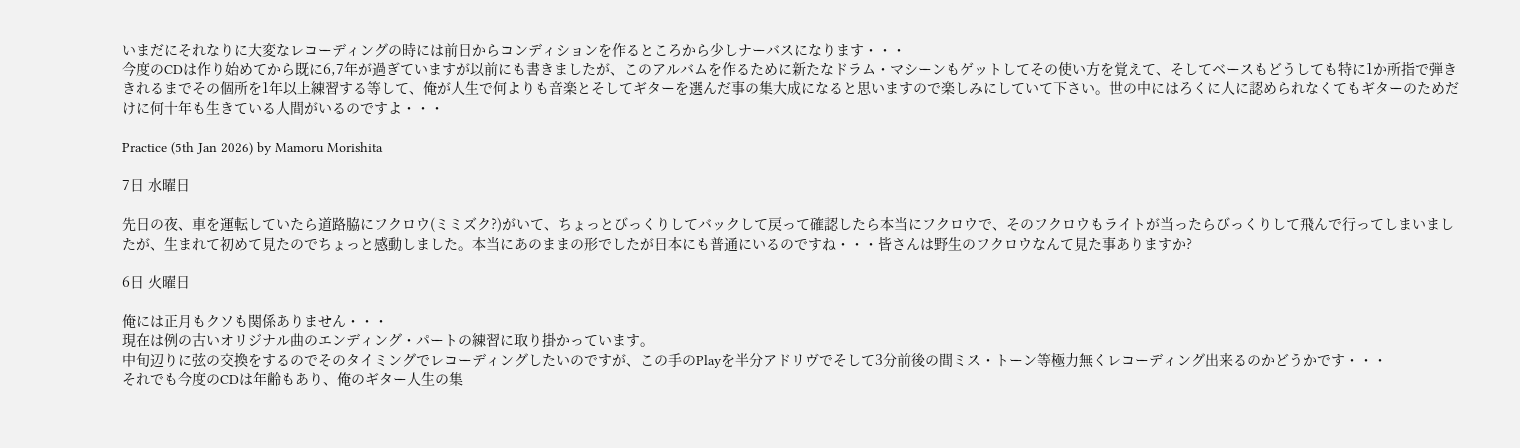いまだにそれなりに大変なレコーディングの時には前日からコンディションを作るところから少しナーバスになります・・・
今度のCDは作り始めてから既に6,7年が過ぎていますが以前にも書きましたが、このアルバムを作るために新たなドラム・マシーンもゲットしてその使い方を覚えて、そしてベースもどうしても特に1か所指で弾ききれるまでその個所を1年以上練習する等して、俺が人生で何よりも音楽とそしてギターを選んだ事の集大成になると思いますので楽しみにしていて下さい。世の中にはろくに人に認められなくてもギターのためだけに何十年も生きている人間がいるのですよ・・・

Practice (5th Jan 2026) by Mamoru Morishita

7日 水曜日

先日の夜、車を運転していたら道路脇にフクロウ(ミミズク?)がいて、ちょっとびっくりしてバックして戻って確認したら本当にフクロウで、そのフクロウもライトが当ったらびっくりして飛んで行ってしまいましたが、生まれて初めて見たのでちょっと感動しました。本当にあのままの形でしたが日本にも普通にいるのですね・・・皆さんは野生のフクロウなんて見た事ありますか?

6日 火曜日

俺には正月もクソも関係ありません・・・
現在は例の古いオリジナル曲のエンディング・パートの練習に取り掛かっています。
中旬辺りに弦の交換をするのでそのタイミングでレコーディングしたいのですが、この手のPlayを半分アドリヴでそして3分前後の間ミス・トーン等極力無くレコーディング出来るのかどうかです・・・
それでも今度のCDは年齢もあり、俺のギター人生の集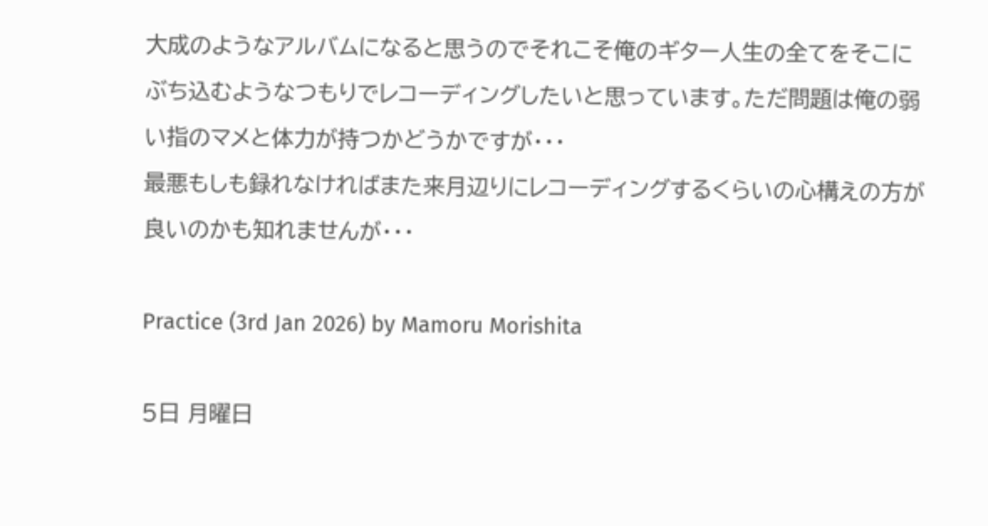大成のようなアルバムになると思うのでそれこそ俺のギター人生の全てをそこにぶち込むようなつもりでレコーディングしたいと思っています。ただ問題は俺の弱い指のマメと体力が持つかどうかですが・・・
最悪もしも録れなければまた来月辺りにレコーディングするくらいの心構えの方が良いのかも知れませんが・・・

Practice (3rd Jan 2026) by Mamoru Morishita

5日 月曜日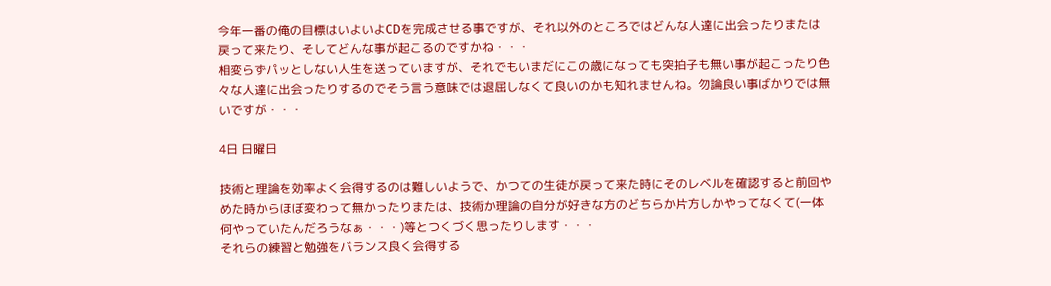今年一番の俺の目標はいよいよCDを完成させる事ですが、それ以外のところではどんな人達に出会ったりまたは戻って来たり、そしてどんな事が起こるのですかね・・・
相変らずパッとしない人生を送っていますが、それでもいまだにこの歳になっても突拍子も無い事が起こったり色々な人達に出会ったりするのでそう言う意味では退屈しなくて良いのかも知れませんね。勿論良い事ばかりでは無いですが・・・

4日 日曜日

技術と理論を効率よく会得するのは難しいようで、かつての生徒が戻って来た時にそのレベルを確認すると前回やめた時からほぼ変わって無かったりまたは、技術か理論の自分が好きな方のどちらか片方しかやってなくて(一体何やっていたんだろうなぁ・・・)等とつくづく思ったりします・・・
それらの練習と勉強をバランス良く会得する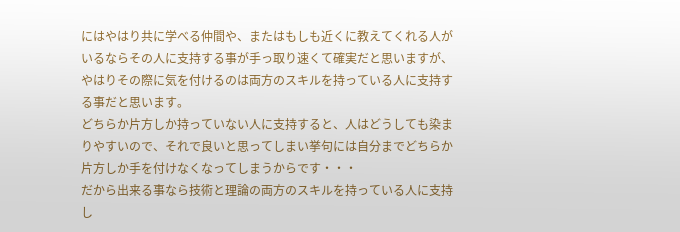にはやはり共に学べる仲間や、またはもしも近くに教えてくれる人がいるならその人に支持する事が手っ取り速くて確実だと思いますが、やはりその際に気を付けるのは両方のスキルを持っている人に支持する事だと思います。
どちらか片方しか持っていない人に支持すると、人はどうしても染まりやすいので、それで良いと思ってしまい挙句には自分までどちらか片方しか手を付けなくなってしまうからです・・・
だから出来る事なら技術と理論の両方のスキルを持っている人に支持し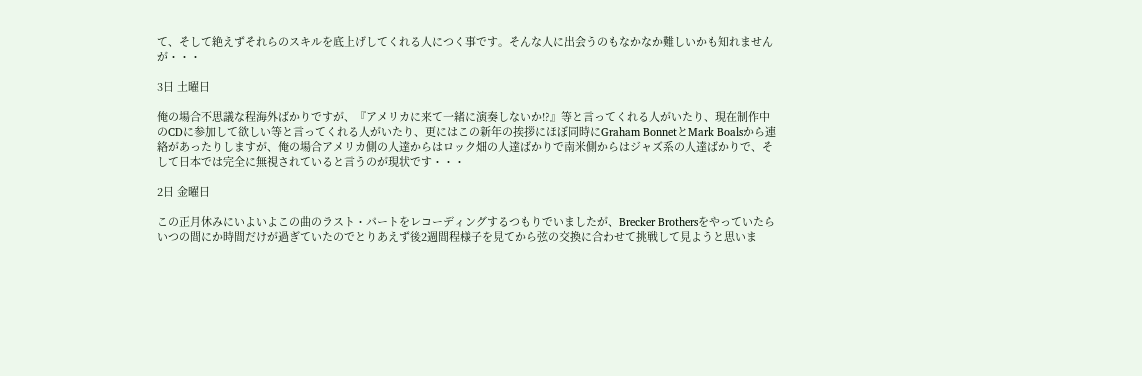て、そして絶えずそれらのスキルを底上げしてくれる人につく事です。そんな人に出会うのもなかなか難しいかも知れませんが・・・

3日 土曜日

俺の場合不思議な程海外ばかりですが、『アメリカに来て一緒に演奏しないか!?』等と言ってくれる人がいたり、現在制作中のCDに参加して欲しい等と言ってくれる人がいたり、更にはこの新年の挨拶にほぼ同時にGraham BonnetとMark Boalsから連絡があったりしますが、俺の場合アメリカ側の人達からはロック畑の人達ばかりで南米側からはジャズ系の人達ばかりで、そして日本では完全に無視されていると言うのが現状です・・・

2日 金曜日

この正月休みにいよいよこの曲のラスト・パートをレコーディングするつもりでいましたが、Brecker Brothersをやっていたらいつの間にか時間だけが過ぎていたのでとりあえず後2週間程様子を見てから弦の交換に合わせて挑戦して見ようと思いま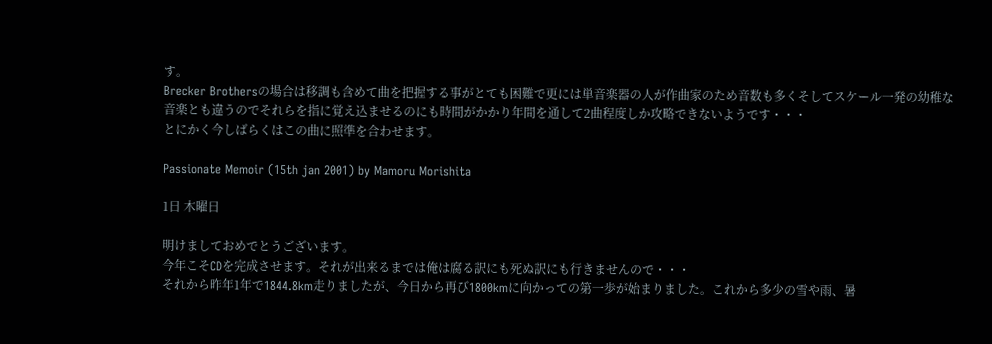す。
Brecker Brothersの場合は移調も含めて曲を把握する事がとても困難で更には単音楽器の人が作曲家のため音数も多くそしてスケール一発の幼稚な音楽とも違うのでそれらを指に覚え込ませるのにも時間がかかり年間を通して2曲程度しか攻略できないようです・・・
とにかく今しばらくはこの曲に照準を合わせます。

Passionate Memoir (15th jan 2001) by Mamoru Morishita

1日 木曜日

明けましておめでとうございます。
今年こそCDを完成させます。それが出来るまでは俺は腐る訳にも死ぬ訳にも行きませんので・・・
それから昨年1年で1844.8km走りましたが、今日から再び1800kmに向かっての第一歩が始まりました。これから多少の雪や雨、暑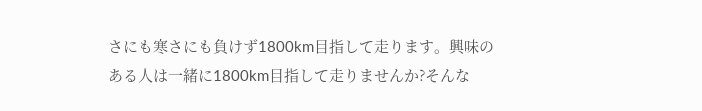さにも寒さにも負けず1800km目指して走ります。興味のある人は一緒に1800km目指して走りませんか?そんな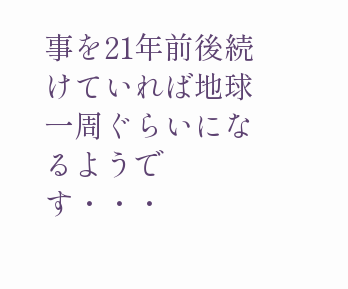事を21年前後続けていれば地球一周ぐらいになるようです・・・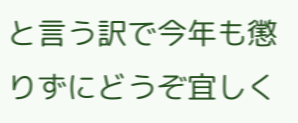と言う訳で今年も懲りずにどうぞ宜しく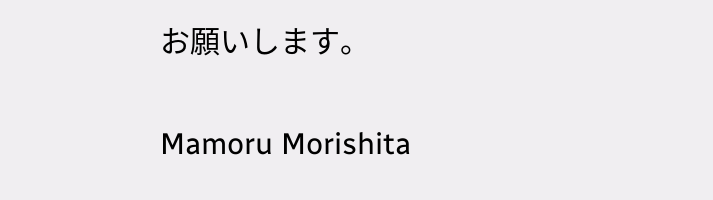お願いします。

Mamoru Morishita